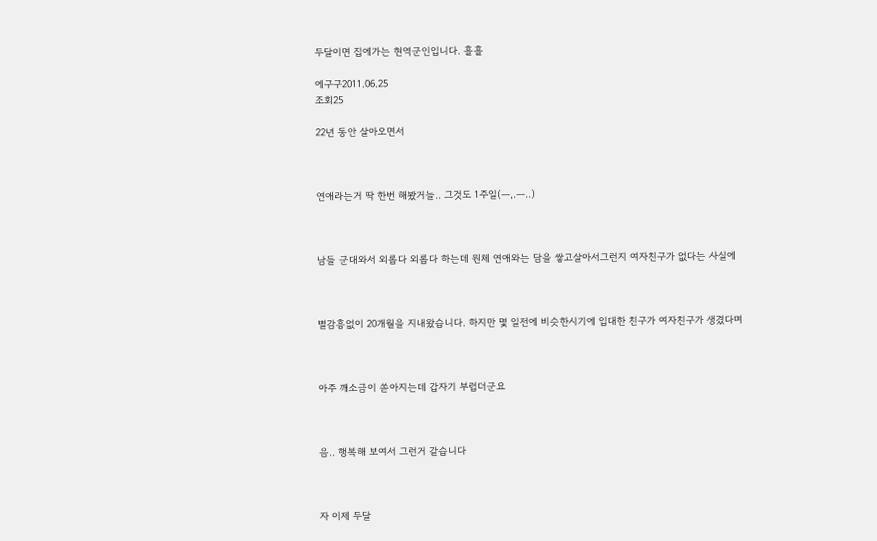두달이면 집에가는 현역군인입니다. 흘흘

에구구2011.06.25
조회25

22년 동안 살아오면서



연애라는거 딱 한번 해봤거늘.. 그것도 1주일(ㅡ,.ㅡ..)



남들 군대와서 외롭다 외롭다 하는데 원체 연애와는 담을 쌓고살아서그런지 여자친구가 없다는 사실에



별감흥없이 20개월을 지내왔습니다. 하지만 몇 일전에 비슷한시기에 입대한 친구가 여자친구가 생겼다며



아주 깨소금이 쏟아지는데 갑자기 부럽더군요



음.. 행복해 보여서 그런거 같습니다



자 이제 두달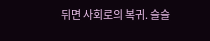뒤면 사회로의 복귀. 슬슬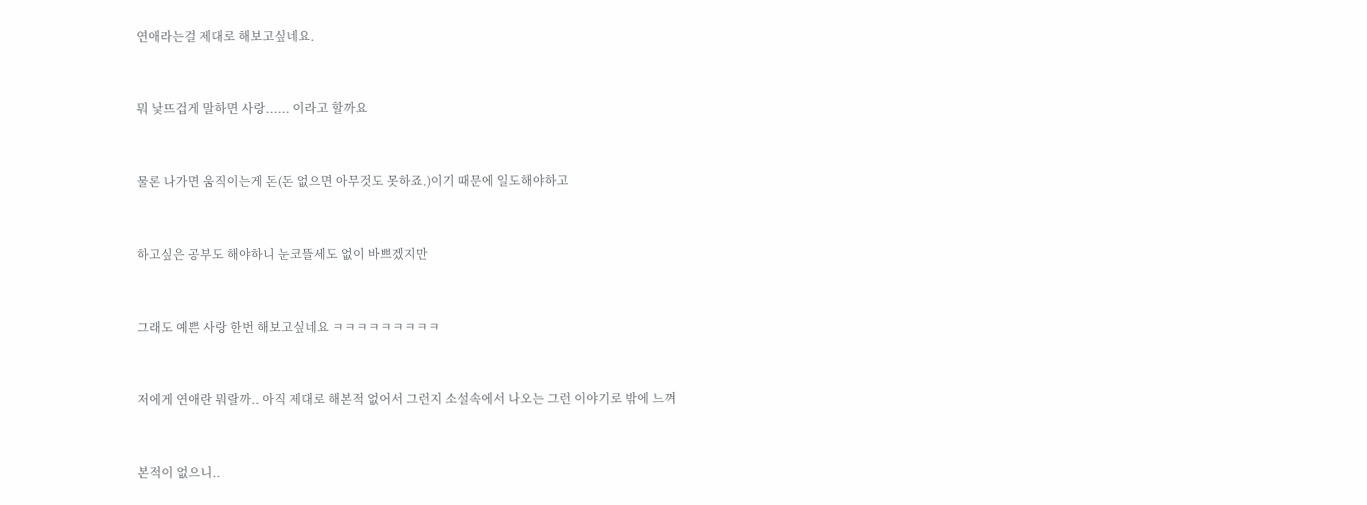연애라는걸 제대로 해보고싶네요.



뭐 낯뜨겁게 말하면 사랑...... 이라고 할까요



물론 나가면 움직이는게 돈(돈 없으면 아무것도 못하죠.)이기 때문에 일도해야하고



하고싶은 공부도 해야하니 눈코뜰세도 없이 바쁘겠지만



그래도 예쁜 사랑 한번 해보고싶네요 ㅋㅋㅋㅋㅋㅋㅋㅋㅋ



저에게 연애란 뭐랄까.. 아직 제대로 해본적 없어서 그런지 소설속에서 나오는 그런 이야기로 밖에 느껴



본적이 없으니..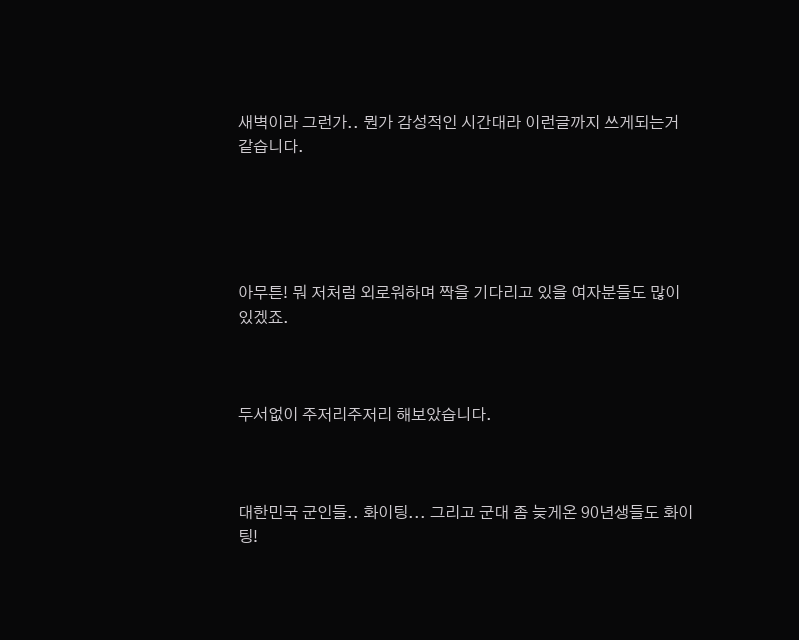새벽이라 그런가.. 뭔가 감성적인 시간대라 이런글까지 쓰게되는거 같습니다.





아무튼! 뭐 저처럼 외로워하며 짝을 기다리고 있을 여자분들도 많이 있겠죠.



두서없이 주저리주저리 해보았습니다.



대한민국 군인들.. 화이팅... 그리고 군대 좀 늦게온 90년생들도 화이팅!